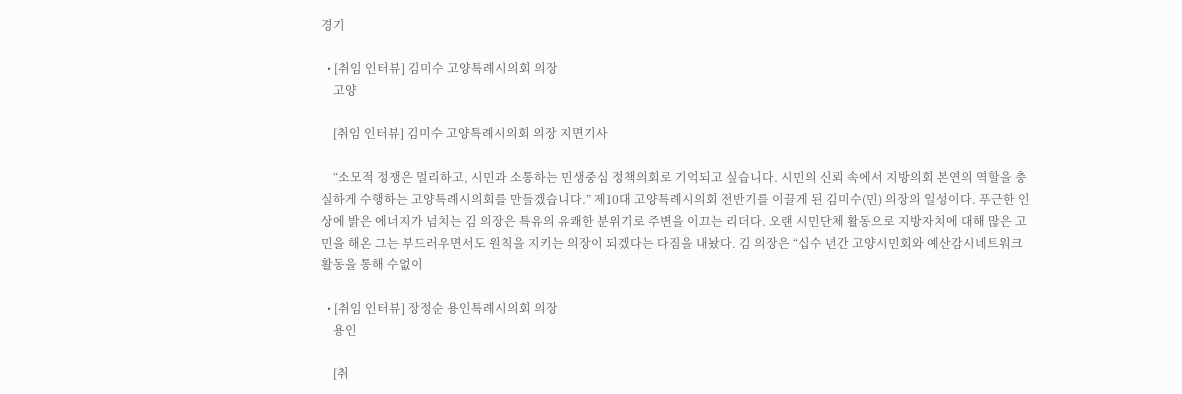경기

  • [취임 인터뷰] 김미수 고양특례시의회 의장
    고양

    [취임 인터뷰] 김미수 고양특례시의회 의장 지면기사

    “소모적 정쟁은 멀리하고, 시민과 소통하는 민생중심 정책의회로 기억되고 싶습니다. 시민의 신뢰 속에서 지방의회 본연의 역할을 충실하게 수행하는 고양특례시의회를 만들겠습니다.” 제10대 고양특례시의회 전반기를 이끌게 된 김미수(민) 의장의 일성이다. 푸근한 인상에 밝은 에너지가 넘치는 김 의장은 특유의 유쾌한 분위기로 주변을 이끄는 리더다. 오랜 시민단체 활동으로 지방자치에 대해 많은 고민을 해온 그는 부드러우면서도 원칙을 지키는 의장이 되겠다는 다짐을 내놨다. 김 의장은 “십수 년간 고양시민회와 예산감시네트워크 활동을 통해 수없이

  • [취임 인터뷰] 장정순 용인특례시의회 의장
    용인

    [취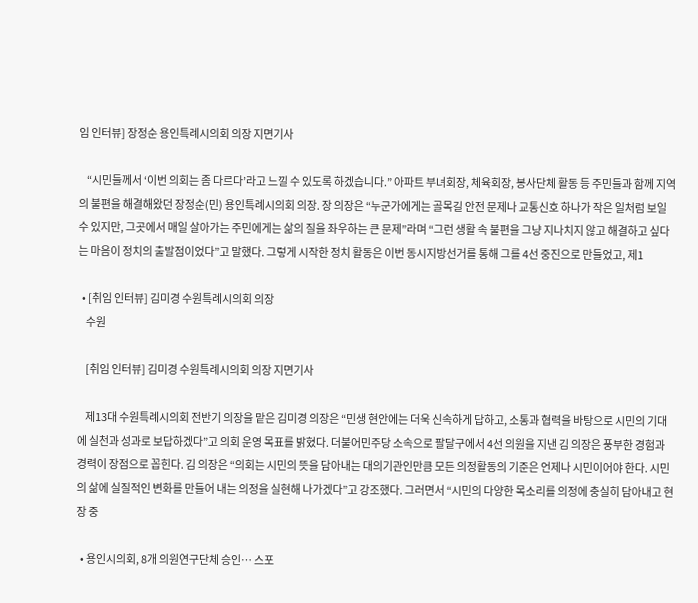임 인터뷰] 장정순 용인특례시의회 의장 지면기사

    “시민들께서 ‘이번 의회는 좀 다르다’라고 느낄 수 있도록 하겠습니다.” 아파트 부녀회장, 체육회장, 봉사단체 활동 등 주민들과 함께 지역의 불편을 해결해왔던 장정순(민) 용인특례시의회 의장. 장 의장은 “누군가에게는 골목길 안전 문제나 교통신호 하나가 작은 일처럼 보일 수 있지만, 그곳에서 매일 살아가는 주민에게는 삶의 질을 좌우하는 큰 문제”라며 “그런 생활 속 불편을 그냥 지나치지 않고 해결하고 싶다는 마음이 정치의 출발점이었다”고 말했다. 그렇게 시작한 정치 활동은 이번 동시지방선거를 통해 그를 4선 중진으로 만들었고, 제1

  • [취임 인터뷰] 김미경 수원특례시의회 의장
    수원

    [취임 인터뷰] 김미경 수원특례시의회 의장 지면기사

    제13대 수원특례시의회 전반기 의장을 맡은 김미경 의장은 “민생 현안에는 더욱 신속하게 답하고, 소통과 협력을 바탕으로 시민의 기대에 실천과 성과로 보답하겠다”고 의회 운영 목표를 밝혔다. 더불어민주당 소속으로 팔달구에서 4선 의원을 지낸 김 의장은 풍부한 경험과 경력이 장점으로 꼽힌다. 김 의장은 “의회는 시민의 뜻을 담아내는 대의기관인만큼 모든 의정활동의 기준은 언제나 시민이어야 한다. 시민의 삶에 실질적인 변화를 만들어 내는 의정을 실현해 나가겠다”고 강조했다. 그러면서 “시민의 다양한 목소리를 의정에 충실히 담아내고 현장 중

  • 용인시의회, 8개 의원연구단체 승인… 스포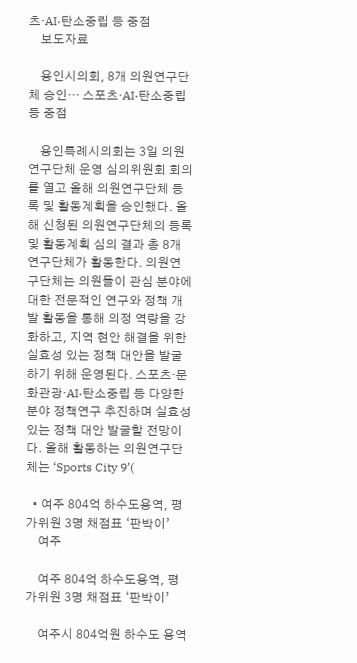츠·AI·탄소중립 등 중점
    보도자료

    용인시의회, 8개 의원연구단체 승인… 스포츠·AI·탄소중립 등 중점

    용인특례시의회는 3일 의원연구단체 운영 심의위원회 회의를 열고 올해 의원연구단체 등록 및 활동계획을 승인했다. 올해 신청된 의원연구단체의 등록 및 활동계획 심의 결과 총 8개 연구단체가 활동한다. 의원연구단체는 의원들이 관심 분야에 대한 전문적인 연구와 정책 개발 활동을 통해 의정 역량을 강화하고, 지역 현안 해결을 위한 실효성 있는 정책 대안을 발굴하기 위해 운영된다. 스포츠·문화관광·AI·탄소중립 등 다양한 분야 정책연구 추진하며 실효성 있는 정책 대안 발굴할 전망이다. 올해 활동하는 의원연구단체는 ‘Sports City 9’(

  • 여주 804억 하수도용역, 평가위원 3명 채점표 ‘판박이’
    여주

    여주 804억 하수도용역, 평가위원 3명 채점표 ‘판박이’

    여주시 804억원 하수도 용역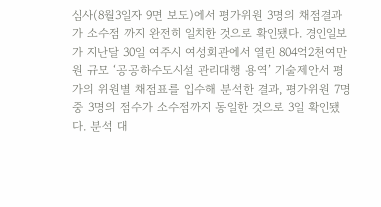심사(8월3일자 9면 보도)에서 평가위원 3명의 채점결과가 소수점 까지 완전히 일치한 것으로 확인됐다. 경인일보가 지난달 30일 여주시 여성회관에서 열린 804억2천여만원 규모 ‘공공하수도시설 관리대행 용역’ 기술제안서 평가의 위원별 채점표를 입수해 분석한 결과, 평가위원 7명 중 3명의 점수가 소수점까지 동일한 것으로 3일 확인됐다. 분석 대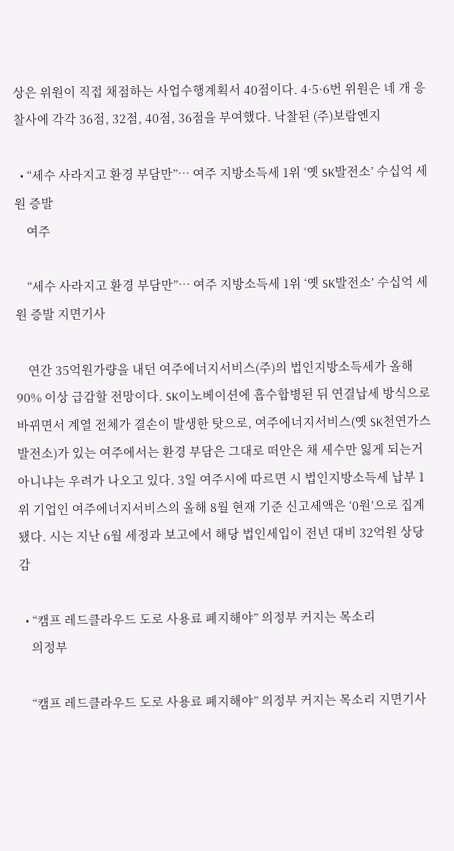상은 위원이 직접 채점하는 사업수행계획서 40점이다. 4·5·6번 위원은 네 개 응찰사에 각각 36점, 32점, 40점, 36점을 부여했다. 낙찰된 (주)보람엔지

  • “세수 사라지고 환경 부담만”… 여주 지방소득세 1위 ‘옛 SK발전소’ 수십억 세원 증발
    여주

    “세수 사라지고 환경 부담만”… 여주 지방소득세 1위 ‘옛 SK발전소’ 수십억 세원 증발 지면기사

    연간 35억원가량을 내던 여주에너지서비스(주)의 법인지방소득세가 올해 90% 이상 급감할 전망이다. SK이노베이션에 흡수합병된 뒤 연결납세 방식으로 바뀌면서 계열 전체가 결손이 발생한 탓으로, 여주에너지서비스(옛 SK천연가스발전소)가 있는 여주에서는 환경 부담은 그대로 떠안은 채 세수만 잃게 되는거 아니냐는 우려가 나오고 있다. 3일 여주시에 따르면 시 법인지방소득세 납부 1위 기업인 여주에너지서비스의 올해 8월 현재 기준 신고세액은 ‘0원’으로 집계됐다. 시는 지난 6월 세정과 보고에서 해당 법인세입이 전년 대비 32억원 상당 감

  • “캠프 레드클라우드 도로 사용료 폐지해야” 의정부 커지는 목소리
    의정부

    “캠프 레드클라우드 도로 사용료 폐지해야” 의정부 커지는 목소리 지면기사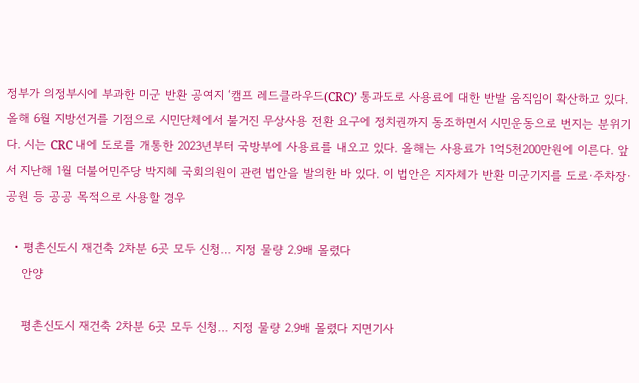정부가 의정부시에 부과한 미군 반환 공여지 ‘캠프 레드클라우드(CRC)’ 통과도로 사용료에 대한 반발 움직임이 확산하고 있다. 올해 6월 지방선거를 기점으로 시민단체에서 불거진 무상사용 전환 요구에 정치권까지 동조하면서 시민운동으로 번지는 분위기다. 시는 CRC 내에 도로를 개통한 2023년부터 국방부에 사용료를 내오고 있다. 올해는 사용료가 1억5천200만원에 이른다. 앞서 지난해 1월 더불어민주당 박지혜 국회의원이 관련 법안을 발의한 바 있다. 이 법안은 지자체가 반환 미군기지를 도로·주차장·공원 등 공공 목적으로 사용할 경우

  • 평촌신도시 재건축 2차분 6곳 모두 신청… 지정 물량 2.9배 몰렸다
    안양

    평촌신도시 재건축 2차분 6곳 모두 신청… 지정 물량 2.9배 몰렸다 지면기사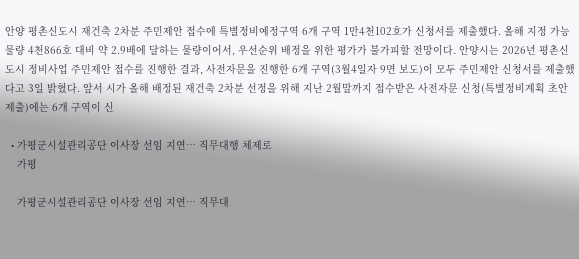안양 평촌신도시 재건축 2차분 주민제안 접수에 특별정비예정구역 6개 구역 1만4천102호가 신청서를 제출했다. 올해 지정 가능 물량 4천866호 대비 약 2.9배에 달하는 물량이어서, 우선순위 배정을 위한 평가가 불가피할 전망이다. 안양시는 2026년 평촌신도시 정비사업 주민제안 접수를 진행한 결과, 사전자문을 진행한 6개 구역(3월4일자 9면 보도)이 모두 주민제안 신청서를 제출했다고 3일 밝혔다. 앞서 시가 올해 배정된 재건축 2차분 선정을 위해 지난 2월말까지 접수받은 사전자문 신청(특별정비계획 초안 제출)에는 6개 구역이 신

  • 가평군시설관리공단 이사장 선임 지연… 직무대행 체제로
    가평

    가평군시설관리공단 이사장 선임 지연… 직무대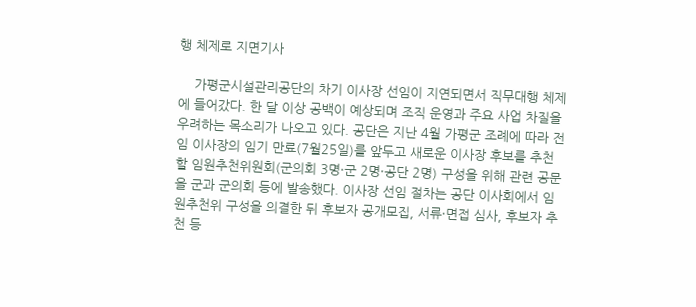행 체제로 지면기사

    가평군시설관리공단의 차기 이사장 선임이 지연되면서 직무대행 체제에 들어갔다. 한 달 이상 공백이 예상되며 조직 운영과 주요 사업 차질을 우려하는 목소리가 나오고 있다. 공단은 지난 4월 가평군 조례에 따라 전임 이사장의 임기 만료(7월25일)를 앞두고 새로운 이사장 후보를 추천할 임원추천위원회(군의회 3명·군 2명·공단 2명) 구성을 위해 관련 공문을 군과 군의회 등에 발송했다. 이사장 선임 절차는 공단 이사회에서 임원추천위 구성을 의결한 뒤 후보자 공개모집, 서류·면접 심사, 후보자 추천 등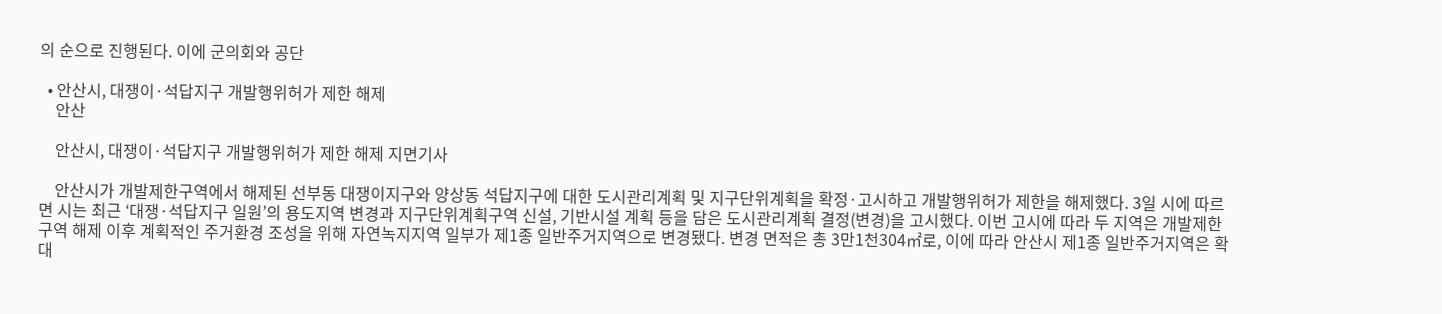의 순으로 진행된다. 이에 군의회와 공단

  • 안산시, 대쟁이·석답지구 개발행위허가 제한 해제
    안산

    안산시, 대쟁이·석답지구 개발행위허가 제한 해제 지면기사

    안산시가 개발제한구역에서 해제된 선부동 대쟁이지구와 양상동 석답지구에 대한 도시관리계획 및 지구단위계획을 확정·고시하고 개발행위허가 제한을 해제했다. 3일 시에 따르면 시는 최근 ‘대쟁·석답지구 일원’의 용도지역 변경과 지구단위계획구역 신설, 기반시설 계획 등을 담은 도시관리계획 결정(변경)을 고시했다. 이번 고시에 따라 두 지역은 개발제한구역 해제 이후 계획적인 주거환경 조성을 위해 자연녹지지역 일부가 제1종 일반주거지역으로 변경됐다. 변경 면적은 총 3만1천304㎡로, 이에 따라 안산시 제1종 일반주거지역은 확대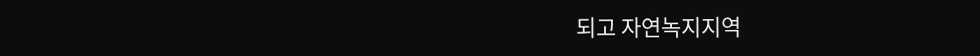되고 자연녹지지역